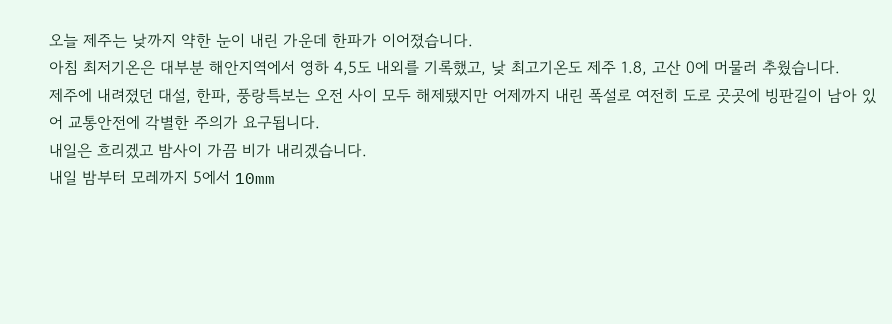오늘 제주는 낮까지 약한 눈이 내린 가운데 한파가 이어졌습니다.
아침 최저기온은 대부분 해안지역에서 영하 4,5도 내외를 기록했고, 낮 최고기온도 제주 1.8, 고산 0에 머물러 추웠습니다.
제주에 내려졌던 대설, 한파, 풍랑특보는 오전 사이 모두 해제됐지만 어제까지 내린 폭설로 여전히 도로 곳곳에 빙판길이 남아 있어 교통안전에 각별한 주의가 요구됩니다.
내일은 흐리겠고 밤사이 가끔 비가 내리겠습니다.
내일 밤부터 모레까지 5에서 10mm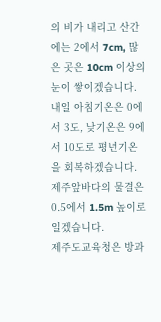의 비가 내리고 산간에는 2에서 7cm, 많은 곳은 10cm 이상의 눈이 쌓이겠습니다.
내일 아침기온은 0에서 3도, 낮기온은 9에서 10도로 평년기온을 회복하겠습니다.
제주앞바다의 물결은 0.5에서 1.5m 높이로 일겠습니다.
제주도교육청은 방과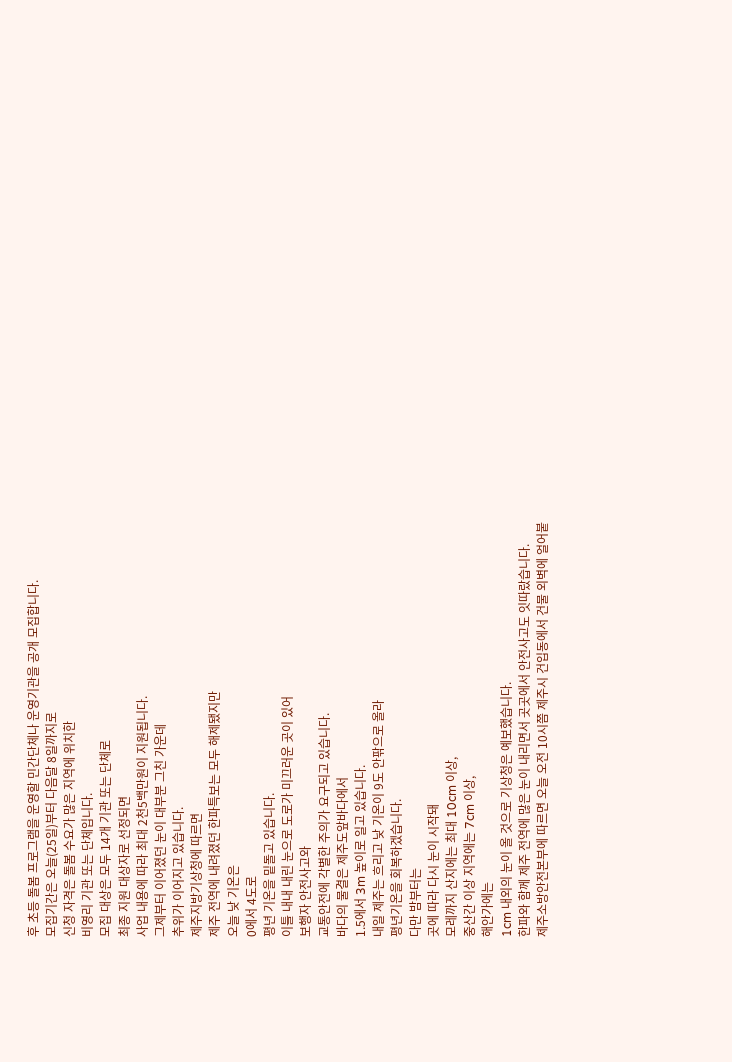후 초등 돌봄 프로그램을 운영할 민간단체나 운영기관을 공개 모집합니다.
모집기간은 오늘(25일)부터 다음달 8일까지로
신청 자격은 돌봄 수요가 많은 지역에 위치한
비영리 기관 또는 단체입니다.
모집 대상은 모두 14개 기관 또는 단체로
최종 지원 대상자로 선정되면
사업 내용에 따라 최대 2천5백만원이 지원됩니다.
그제부터 이어졌던 눈이 대부분 그친 가운데
추위가 이어지고 있습니다.
제주지방기상청에 따르면
제주 전역에 내려졌던 한파특보는 모두 해제됐지만
오늘 낮 기온은
0에서 4도로
평년 기온을 밑돌고 있습니다.
이틀 내내 내린 눈으로 도로가 미끄러운 곳이 있어
보행자 안전사고와
교통안전에 각별한 주의가 요구되고 있습니다.
바다의 물결은 제주도앞바다에서
1.5에서 3m 높이로 일고 있습니다.
내일 제주는 흐리고 낮 기온이 9도 안팎으로 올라
평년기온을 회복하겠습니다.
다만 밤부터는
곳에 따라 다시 눈이 시작돼
모레까지 산지에는 최대 10cm 이상,
중산간 이상 지역에는 7cm 이상,
해안가에는
1cm 내외의 눈이 올 것으로 기상청은 예보했습니다.
한파와 함께 제주 전역에 많은 눈이 내리면서 곳곳에서 안전사고도 잇따랐습니다.
제주소방안전본부에 따르면 오늘 오전 10시쯤 제주시 건입동에서 건물 외벽에 얼어붙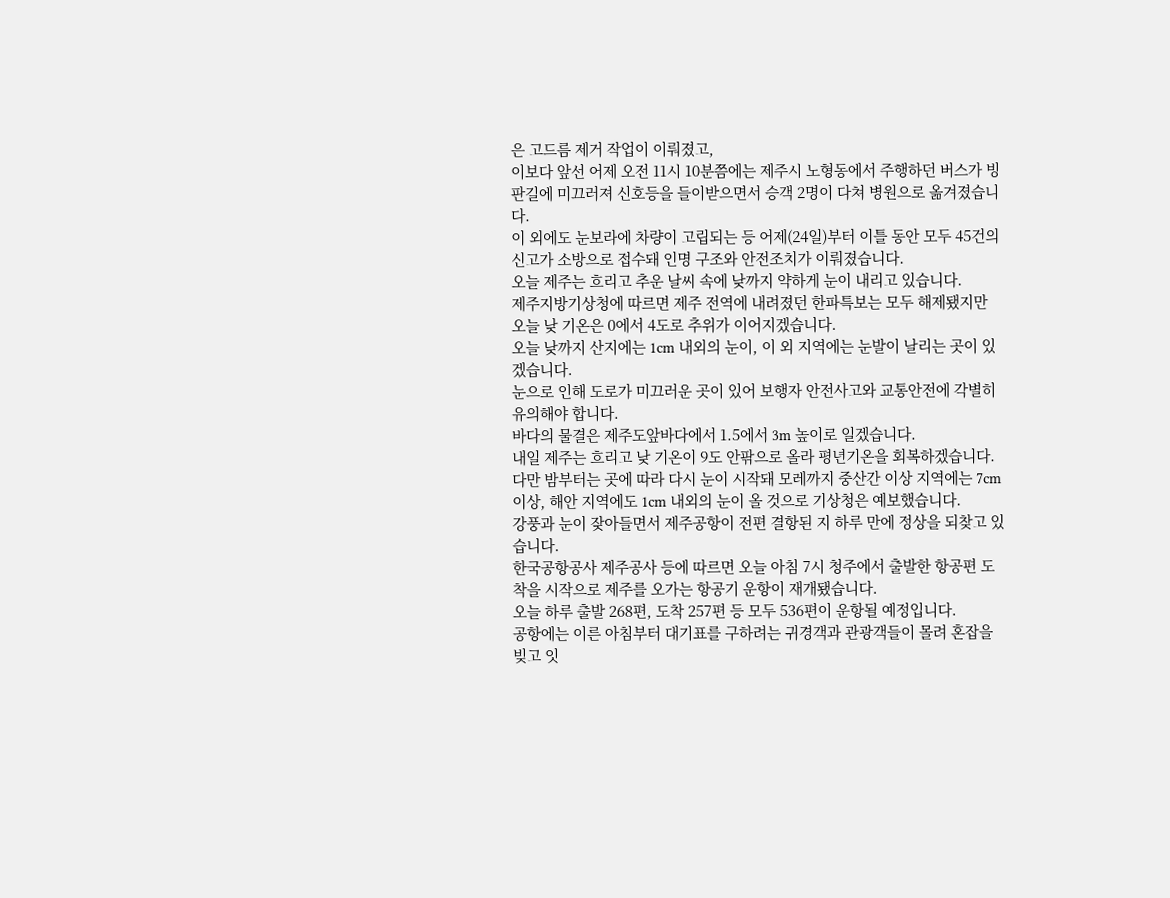은 고드름 제거 작업이 이뤄졌고,
이보다 앞선 어제 오전 11시 10분쯤에는 제주시 노형동에서 주행하던 버스가 빙판길에 미끄러져 신호등을 들이받으면서 승객 2명이 다쳐 병원으로 옮겨졌습니다.
이 외에도 눈보라에 차량이 고립되는 등 어제(24일)부터 이틀 동안 모두 45건의 신고가 소방으로 접수돼 인명 구조와 안전조치가 이뤄졌습니다.
오늘 제주는 흐리고 추운 날씨 속에 낮까지 약하게 눈이 내리고 있습니다.
제주지방기상청에 따르면 제주 전역에 내려졌던 한파특보는 모두 해제됐지만 오늘 낮 기온은 0에서 4도로 추위가 이어지겠습니다.
오늘 낮까지 산지에는 1cm 내외의 눈이, 이 외 지역에는 눈발이 날리는 곳이 있겠습니다.
눈으로 인해 도로가 미끄러운 곳이 있어 보행자 안전사고와 교통안전에 각별히 유의해야 합니다.
바다의 물결은 제주도앞바다에서 1.5에서 3m 높이로 일겠습니다.
내일 제주는 흐리고 낮 기온이 9도 안팎으로 올라 평년기온을 회복하겠습니다.
다만 밤부터는 곳에 따라 다시 눈이 시작돼 모레까지 중산간 이상 지역에는 7cm 이상, 해안 지역에도 1cm 내외의 눈이 올 것으로 기상청은 예보했습니다.
강풍과 눈이 잦아들면서 제주공항이 전편 결항된 지 하루 만에 정상을 되찾고 있습니다.
한국공항공사 제주공사 등에 따르면 오늘 아침 7시 청주에서 출발한 항공편 도착을 시작으로 제주를 오가는 항공기 운항이 재개됐습니다.
오늘 하루 출발 268편, 도착 257편 등 모두 536편이 운항될 예정입니다.
공항에는 이른 아침부터 대기표를 구하려는 귀경객과 관광객들이 몰려 혼잡을 빚고 잇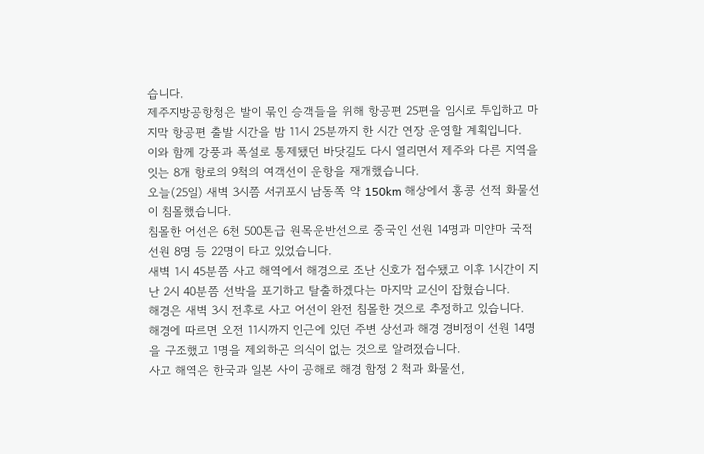습니다.
제주지방공항청은 발이 묶인 승객들을 위해 항공편 25편을 임시로 투입하고 마지막 항공편 출발 시간을 밤 11시 25분까지 한 시간 연장 운영할 계획입니다.
이와 함께 강풍과 폭설로 통제됐던 바닷길도 다시 열리면서 제주와 다른 지역을 잇는 8개 항로의 9척의 여객선이 운항을 재개했습니다.
오늘(25일) 새벽 3시쯤 서귀포시 남동쪽 약 150km 해상에서 홍콩 선적 화물선이 침몰했습니다.
침몰한 어선은 6천 500톤급 원목운반선으로 중국인 선원 14명과 미얀마 국적 선원 8명 등 22명이 타고 있었습니다.
새벽 1시 45분쯤 사고 해역에서 해경으로 조난 신호가 접수됐고 이후 1시간이 지난 2시 40분쯤 선박을 포기하고 탈출하겠다는 마지막 교신이 잡혔습니다.
해경은 새벽 3시 전후로 사고 어선이 완전 침몰한 것으로 추정하고 있습니다.
해경에 따르면 오전 11시까지 인근에 있던 주변 상선과 해경 경비정이 선원 14명을 구조했고 1명을 제외하곤 의식이 없는 것으로 알려졌습니다.
사고 해역은 한국과 일본 사이 공해로 해경 함정 2 척과 화물선,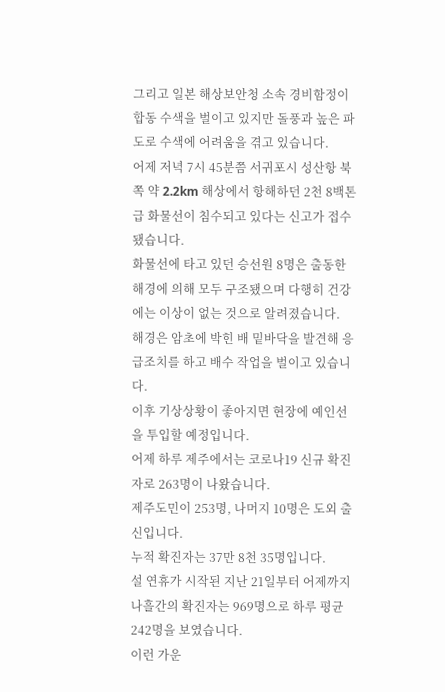그리고 일본 해상보안청 소속 경비함정이 합동 수색을 벌이고 있지만 돌풍과 높은 파도로 수색에 어려움을 겪고 있습니다.
어제 저녁 7시 45분쯤 서귀포시 성산항 북쪽 약 2.2km 해상에서 항해하던 2천 8백톤 급 화물선이 침수되고 있다는 신고가 접수됐습니다.
화물선에 타고 있던 승선원 8명은 출동한 해경에 의해 모두 구조됐으며 다행히 건강에는 이상이 없는 것으로 알려졌습니다.
해경은 암초에 박힌 배 밑바닥을 발견해 응급조치를 하고 배수 작업을 벌이고 있습니다.
이후 기상상황이 좋아지면 현장에 예인선을 투입할 예정입니다.
어제 하루 제주에서는 코로나19 신규 확진자로 263명이 나왔습니다.
제주도민이 253명, 나머지 10명은 도외 출신입니다.
누적 확진자는 37만 8천 35명입니다.
설 연휴가 시작된 지난 21일부터 어제까지 나흘간의 확진자는 969명으로 하루 평균 242명을 보였습니다.
이런 가운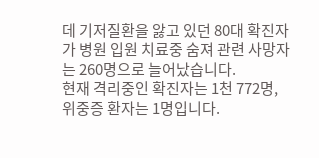데 기저질환을 앓고 있던 80대 확진자가 병원 입원 치료중 숨져 관련 사망자는 260명으로 늘어났습니다.
현재 격리중인 확진자는 1천 772명, 위중증 환자는 1명입니다.